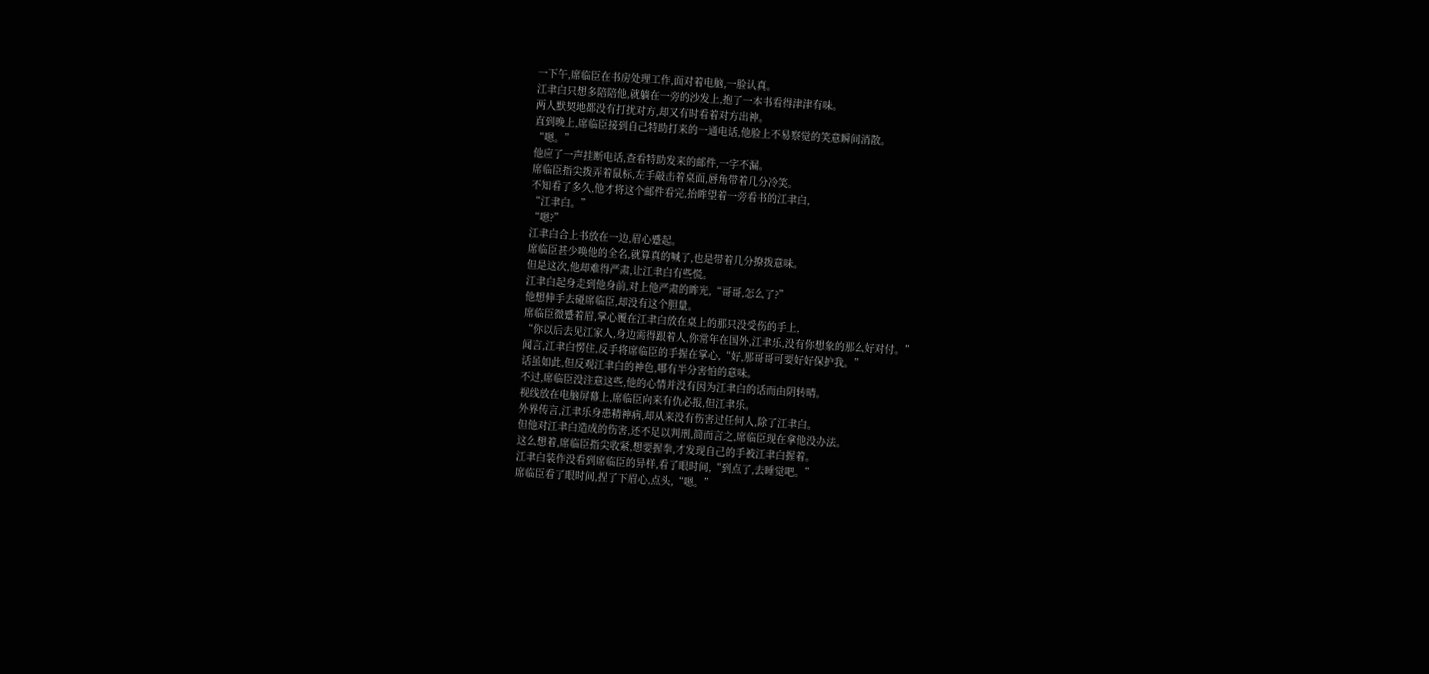一下午,席临臣在书房处理工作,面对着电脑,一脸认真。
江聿白只想多陪陪他,就躺在一旁的沙发上,抱了一本书看得津津有味。
两人默契地都没有打扰对方,却又有时看着对方出神。
直到晚上,席临臣接到自己特助打来的一通电话,他脸上不易察觉的笑意瞬间消散。
“嗯。”
他应了一声挂断电话,查看特助发来的邮件,一字不漏。
席临臣指尖拨弄着鼠标,左手敲击着桌面,唇角带着几分冷笑。
不知看了多久,他才将这个邮件看完,抬眸望着一旁看书的江聿白,
“江聿白。”
“嗯?”
江聿白合上书放在一边,眉心蹙起。
席临臣甚少唤他的全名,就算真的喊了,也是带着几分撩拨意味。
但是这次,他却难得严肃,让江聿白有些慌。
江聿白起身走到他身前,对上他严肃的眸光,“哥哥,怎么了?”
他想伸手去碰席临臣,却没有这个胆量。
席临臣微蹙着眉,掌心覆在江聿白放在桌上的那只没受伤的手上,
“你以后去见江家人,身边需得跟着人,你常年在国外,江聿乐,没有你想象的那么好对付。”
闻言,江聿白愣住,反手将席临臣的手握在掌心,“好,那哥哥可要好好保护我。”
话虽如此,但反观江聿白的神色,哪有半分害怕的意味。
不过,席临臣没注意这些,他的心情并没有因为江聿白的话而由阴转晴。
视线放在电脑屏幕上,席临臣向来有仇必报,但江聿乐。
外界传言,江聿乐身患精神病,却从来没有伤害过任何人,除了江聿白。
但他对江聿白造成的伤害,还不足以判刑,简而言之,席临臣现在拿他没办法。
这么想着,席临臣指尖收紧,想要握拳,才发现自己的手被江聿白握着。
江聿白装作没看到席临臣的异样,看了眼时间,“到点了,去睡觉吧。”
席临臣看了眼时间,捏了下眉心,点头,“嗯。”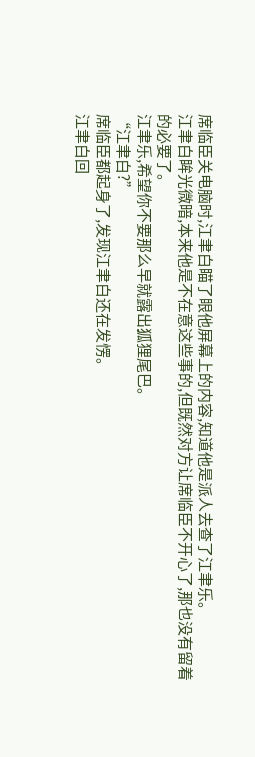席临臣关电脑时,江聿白瞄了眼他屏幕上的内容,知道他是派人去查了江聿乐。
江聿白眸光微暗,本来他是不在意这些事的,但既然对方让席临臣不开心了,那也没有留着的必要了。
江聿乐,希望你不要那么早就露出狐狸尾巴。
“江聿白?”
席临臣都起身了,发现江聿白还在发愣。
江聿白回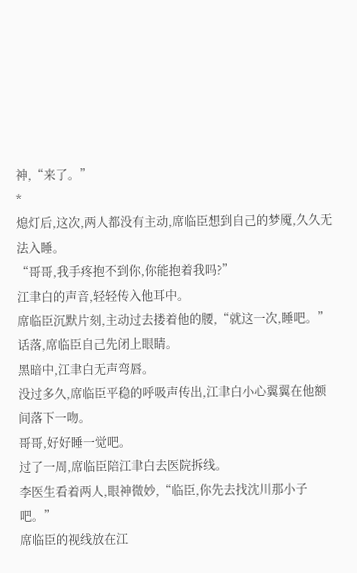神,“来了。”
*
熄灯后,这次,两人都没有主动,席临臣想到自己的梦魇,久久无法入睡。
“哥哥,我手疼抱不到你,你能抱着我吗?”
江聿白的声音,轻轻传入他耳中。
席临臣沉默片刻,主动过去搂着他的腰,“就这一次,睡吧。”
话落,席临臣自己先闭上眼睛。
黑暗中,江聿白无声弯唇。
没过多久,席临臣平稳的呼吸声传出,江聿白小心翼翼在他额间落下一吻。
哥哥,好好睡一觉吧。
过了一周,席临臣陪江聿白去医院拆线。
李医生看着两人,眼神微妙,“临臣,你先去找沈川那小子吧。”
席临臣的视线放在江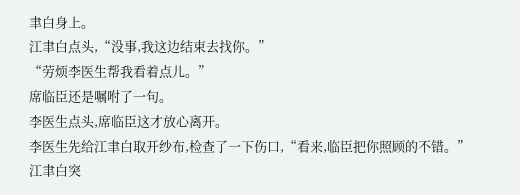聿白身上。
江聿白点头,“没事,我这边结束去找你。”
“劳烦李医生帮我看着点儿。”
席临臣还是嘱咐了一句。
李医生点头,席临臣这才放心离开。
李医生先给江聿白取开纱布,检查了一下伤口,“看来,临臣把你照顾的不错。”
江聿白突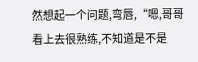然想起一个问题,弯唇,“嗯,哥哥看上去很熟练,不知道是不是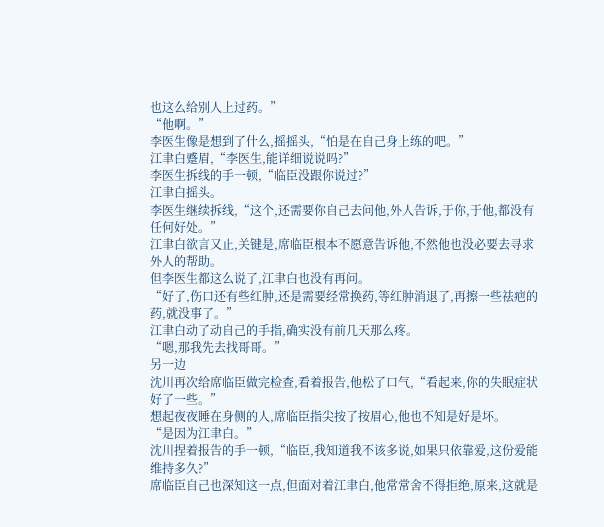也这么给别人上过药。”
“他啊。”
李医生像是想到了什么,摇摇头,“怕是在自己身上练的吧。”
江聿白蹙眉,“李医生,能详细说说吗?”
李医生拆线的手一顿,“临臣没跟你说过?”
江聿白摇头。
李医生继续拆线,“这个,还需要你自己去问他,外人告诉,于你,于他,都没有任何好处。”
江聿白欲言又止,关键是,席临臣根本不愿意告诉他,不然他也没必要去寻求外人的帮助。
但李医生都这么说了,江聿白也没有再问。
“好了,伤口还有些红肿,还是需要经常换药,等红肿消退了,再擦一些祛疤的药,就没事了。”
江聿白动了动自己的手指,确实没有前几天那么疼。
“嗯,那我先去找哥哥。”
另一边
沈川再次给席临臣做完检查,看着报告,他松了口气,“看起来,你的失眠症状好了一些。”
想起夜夜睡在身侧的人,席临臣指尖按了按眉心,他也不知是好是坏。
“是因为江聿白。”
沈川捏着报告的手一顿,“临臣,我知道我不该多说,如果只依靠爱,这份爱能维持多久?”
席临臣自己也深知这一点,但面对着江聿白,他常常舍不得拒绝,原来,这就是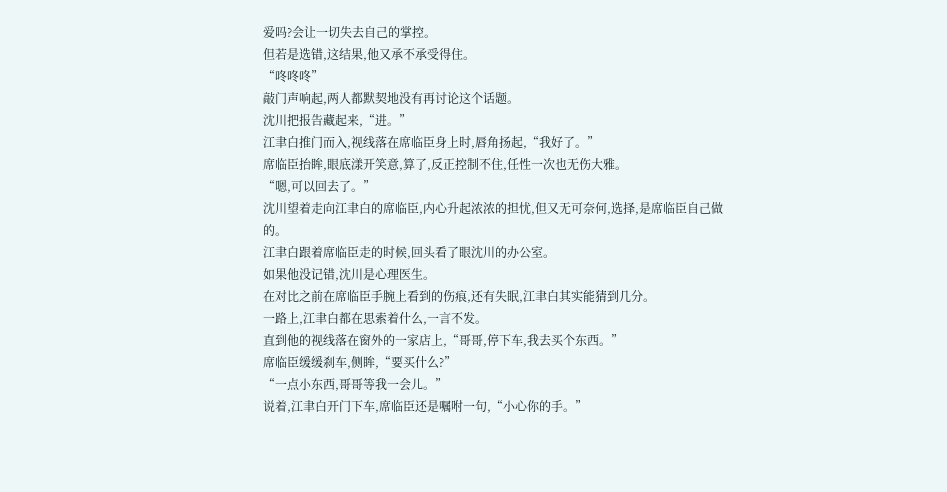爱吗?会让一切失去自己的掌控。
但若是选错,这结果,他又承不承受得住。
“咚咚咚”
敲门声响起,两人都默契地没有再讨论这个话题。
沈川把报告藏起来,“进。”
江聿白推门而入,视线落在席临臣身上时,唇角扬起,“我好了。”
席临臣抬眸,眼底漾开笑意,算了,反正控制不住,任性一次也无伤大雅。
“嗯,可以回去了。”
沈川望着走向江聿白的席临臣,内心升起浓浓的担忧,但又无可奈何,选择,是席临臣自己做的。
江聿白跟着席临臣走的时候,回头看了眼沈川的办公室。
如果他没记错,沈川是心理医生。
在对比之前在席临臣手腕上看到的伤痕,还有失眠,江聿白其实能猜到几分。
一路上,江聿白都在思索着什么,一言不发。
直到他的视线落在窗外的一家店上,“哥哥,停下车,我去买个东西。”
席临臣缓缓刹车,侧眸,“要买什么?”
“一点小东西,哥哥等我一会儿。”
说着,江聿白开门下车,席临臣还是嘱咐一句,“小心你的手。”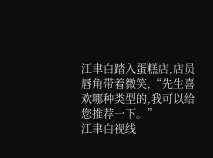江聿白踏入蛋糕店,店员唇角带着微笑,“先生喜欢哪种类型的,我可以给您推荐一下。”
江聿白视线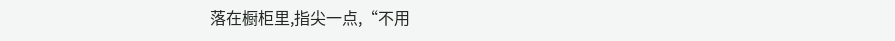落在橱柜里,指尖一点,“不用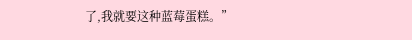了,我就要这种蓝莓蛋糕。”